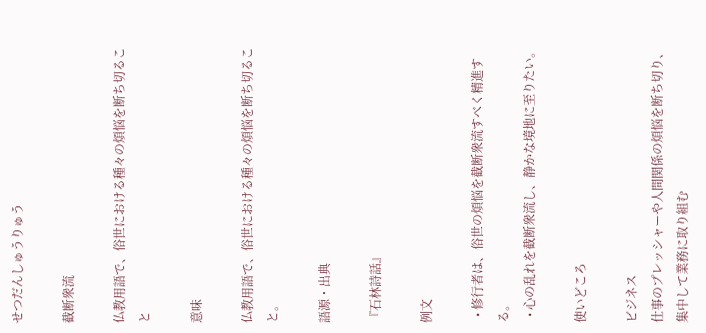せつだんしゅうりゅう

截断衆流

仏教用語で、俗世における種々の煩悩を断ち切ること

意味

仏教用語で、俗世における種々の煩悩を断ち切ること。

語源・出典

『石林詩話』

例文

  • 修行者は、俗世の煩悩を截断衆流すべく精進する。
  • 心の乱れを截断衆流し、静かな境地に至りたい。

使いどころ

ビジネス
仕事のプレッシャーや人間関係の煩悩を断ち切り、集中して業務に取り組む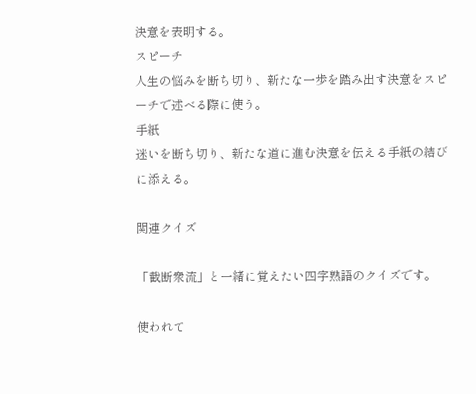決意を表明する。
スピーチ
人生の悩みを断ち切り、新たな一歩を踏み出す決意をスピーチで述べる際に使う。
手紙
迷いを断ち切り、新たな道に進む決意を伝える手紙の結びに添える。

関連クイズ

「截断衆流」と一緒に覚えたい四字熟語のクイズです。

使われて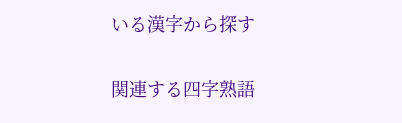いる漢字から探す

関連する四字熟語